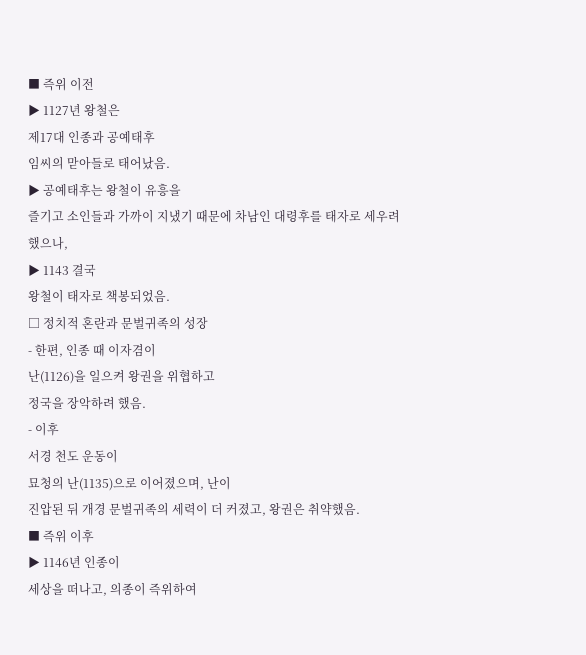■ 즉위 이전
▶ 1127년 왕철은
제17대 인종과 공예태후
임씨의 맏아들로 태어났음.
▶ 공예태후는 왕철이 유흥을
즐기고 소인들과 가까이 지냈기 때문에 차남인 대령후를 태자로 세우려
했으나,
▶ 1143 결국
왕철이 태자로 책봉되었음.
□ 정치적 혼란과 문벌귀족의 성장
- 한편, 인종 때 이자겸이
난(1126)을 일으켜 왕권을 위협하고
정국을 장악하려 했음.
- 이후
서경 천도 운동이
묘청의 난(1135)으로 이어졌으며, 난이
진압된 뒤 개경 문벌귀족의 세력이 더 커졌고, 왕권은 취약했음.
■ 즉위 이후
▶ 1146년 인종이
세상을 떠나고, 의종이 즉위하여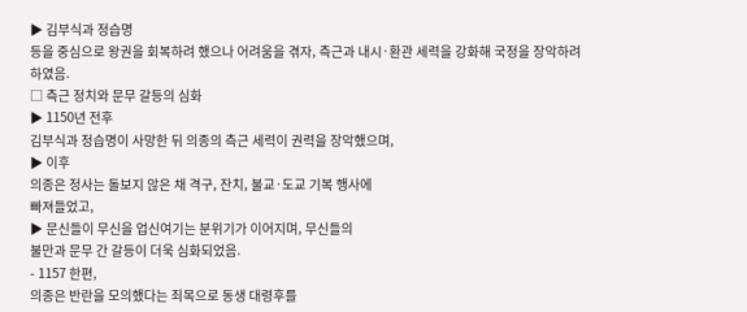▶ 김부식과 정습명
등을 중심으로 왕권을 회복하려 했으나 어려움을 겪자, 측근과 내시·환관 세력을 강화해 국정을 장악하려
하였음.
□ 측근 정치와 문무 갈등의 심화
▶ 1150년 전후
김부식과 정습명이 사망한 뒤 의종의 측근 세력이 권력을 장악했으며,
▶ 이후
의종은 정사는 돌보지 않은 채 격구, 잔치, 불교·도교 기복 행사에
빠져들었고,
▶ 문신들이 무신을 업신여기는 분위기가 이어지며, 무신들의
불만과 문무 간 갈등이 더욱 심화되었음.
- 1157 한편,
의종은 반란을 모의했다는 죄목으로 동생 대령후를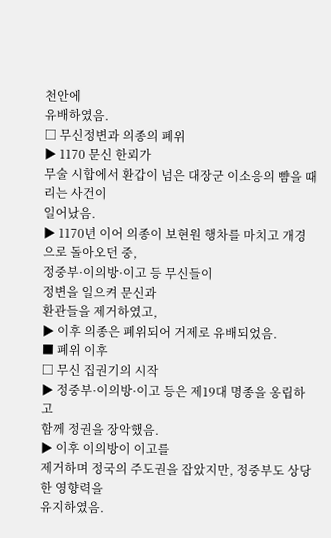천안에
유배하였음.
□ 무신정변과 의종의 폐위
▶ 1170 문신 한뢰가
무술 시합에서 환갑이 넘은 대장군 이소응의 뺨을 때리는 사건이
일어났음.
▶ 1170년 이어 의종이 보현원 행차를 마치고 개경으로 돌아오던 중,
정중부·이의방·이고 등 무신들이
정변을 일으켜 문신과
환관들을 제거하였고,
▶ 이후 의종은 폐위되어 거제로 유배되었음.
■ 폐위 이후
□ 무신 집권기의 시작
▶ 정중부·이의방·이고 등은 제19대 명종을 옹립하고
함께 정권을 장악했음.
▶ 이후 이의방이 이고를
제거하며 정국의 주도권을 잡았지만, 정중부도 상당한 영향력을
유지하였음.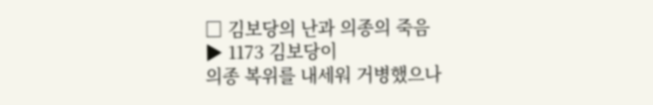□ 김보당의 난과 의종의 죽음
▶ 1173 김보당이
의종 복위를 내세워 거병했으나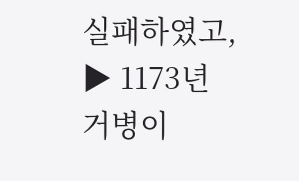실패하였고,
▶ 1173년
거병이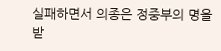실패하면서 의종은 정중부의 명을 받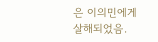은 이의민에게
살해되었음.